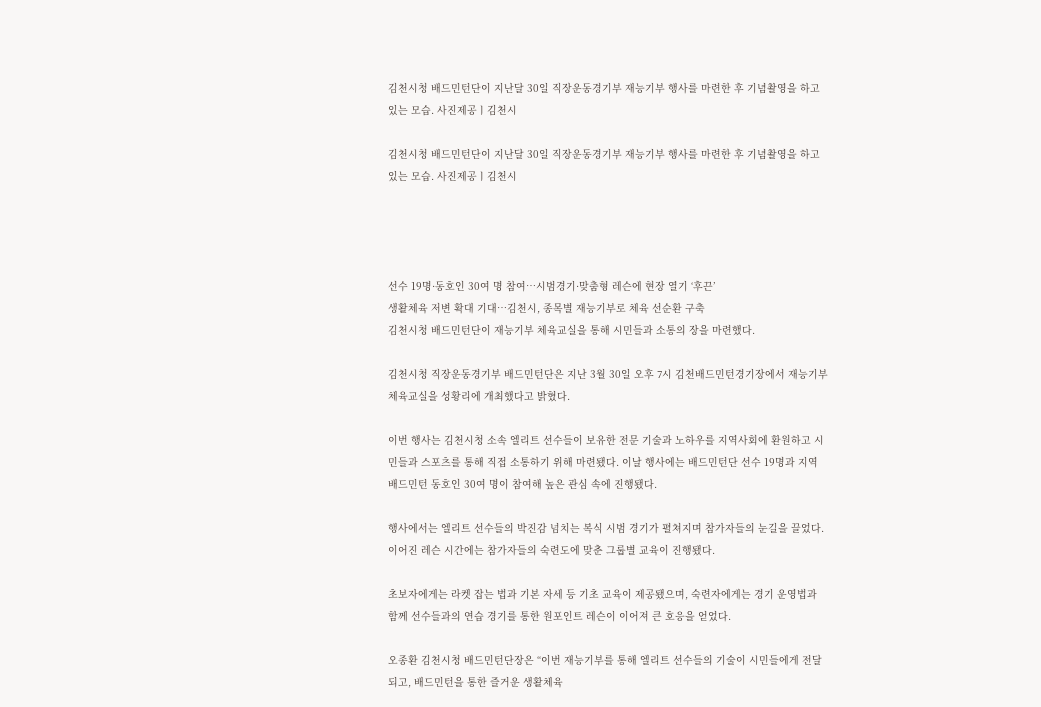김천시청 배드민턴단이 지난달 30일 직장운동경기부 재능기부 행사를 마련한 후 기념촬영을 하고 있는 모습. 사진제공ㅣ김천시

김천시청 배드민턴단이 지난달 30일 직장운동경기부 재능기부 행사를 마련한 후 기념촬영을 하고 있는 모습. 사진제공ㅣ김천시




선수 19명·동호인 30여 명 참여…시범경기·맞춤형 레슨에 현장 열기 ‘후끈’
생활체육 저변 확대 기대…김천시, 종목별 재능기부로 체육 선순환 구축
김천시청 배드민턴단이 재능기부 체육교실을 통해 시민들과 소통의 장을 마련했다.

김천시청 직장운동경기부 배드민턴단은 지난 3월 30일 오후 7시 김천배드민턴경기장에서 재능기부 체육교실을 성황리에 개최했다고 밝혔다.

이번 행사는 김천시청 소속 엘리트 선수들이 보유한 전문 기술과 노하우를 지역사회에 환원하고 시민들과 스포츠를 통해 직접 소통하기 위해 마련됐다. 이날 행사에는 배드민턴단 선수 19명과 지역 배드민턴 동호인 30여 명이 참여해 높은 관심 속에 진행됐다.

행사에서는 엘리트 선수들의 박진감 넘치는 복식 시범 경기가 펼쳐지며 참가자들의 눈길을 끌었다. 이어진 레슨 시간에는 참가자들의 숙련도에 맞춘 그룹별 교육이 진행됐다.

초보자에게는 라켓 잡는 법과 기본 자세 등 기초 교육이 제공됐으며, 숙련자에게는 경기 운영법과 함께 선수들과의 연습 경기를 통한 원포인트 레슨이 이어져 큰 호응을 얻었다.

오종환 김천시청 배드민턴단장은 “이번 재능기부를 통해 엘리트 선수들의 기술이 시민들에게 전달되고, 배드민턴을 통한 즐거운 생활체육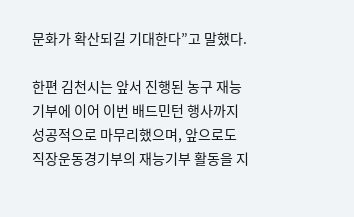문화가 확산되길 기대한다”고 말했다.

한편 김천시는 앞서 진행된 농구 재능기부에 이어 이번 배드민턴 행사까지 성공적으로 마무리했으며, 앞으로도 직장운동경기부의 재능기부 활동을 지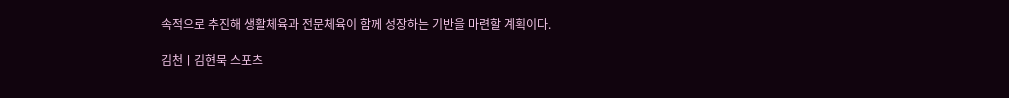속적으로 추진해 생활체육과 전문체육이 함께 성장하는 기반을 마련할 계획이다.

김천ㅣ김현묵 스포츠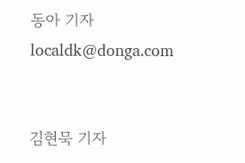동아 기자 localdk@donga.com


김현묵 기자